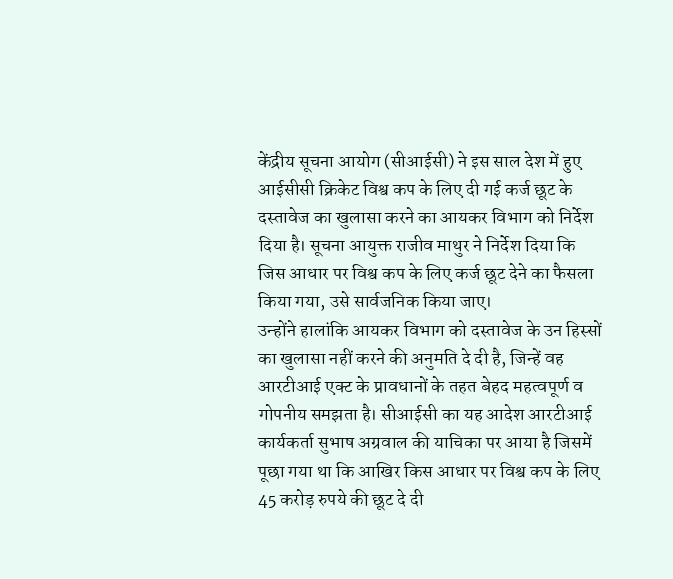केंद्रीय सूचना आयोग (सीआईसी) ने इस साल देश में हुए आईसीसी क्रिकेट विश्व कप के लिए दी गई कर्ज छूट के दस्तावेज का खुलासा करने का आयकर विभाग को निर्देश दिया है। सूचना आयुक्त राजीव माथुर ने निर्देश दिया कि जिस आधार पर विश्व कप के लिए कर्ज छूट देने का फैसला किया गया, उसे सार्वजनिक किया जाए।
उन्होंने हालांकि आयकर विभाग को दस्तावेज के उन हिस्सों का खुलासा नहीं करने की अनुमति दे दी है, जिन्हें वह आरटीआई एक्ट के प्रावधानों के तहत बेहद महत्वपूर्ण व गोपनीय समझता है। सीआईसी का यह आदेश आरटीआई कार्यकर्ता सुभाष अग्रवाल की याचिका पर आया है जिसमें पूछा गया था कि आखिर किस आधार पर विश्व कप के लिए 45 करोड़ रुपये की छूट दे दी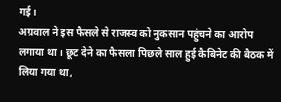गई।
अग्रवाल ने इस फैसले से राजस्व को नुकसान पहुंचने का आरोप लगाया था। छूट देने का फैसला पिछले साल हुई कैबिनेट की बैठक में लिया गया था,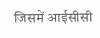जिसमें आईसीसी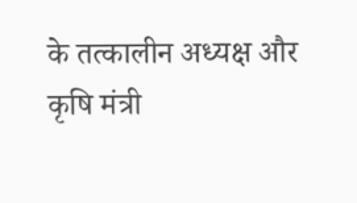के तत्कालीन अध्यक्ष और कृषि मंत्री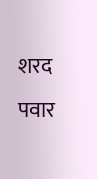शरद पवार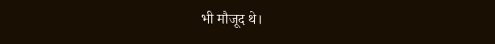भी मौजूद थे।